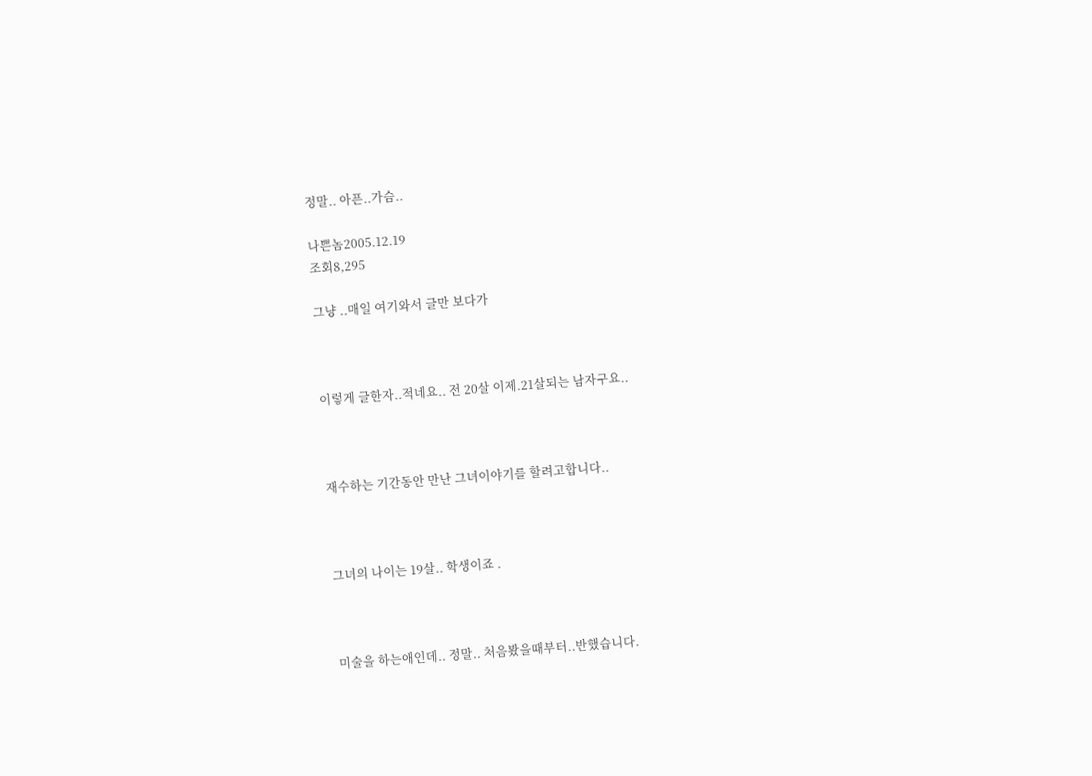정말.. 아픈..가슴..

나쁜놈2005.12.19
조회8,295

그냥 ..매일 여기와서 글만 보다가



이렇게 글한자..적네요.. 전 20살 이제.21살되는 남자구요..



재수하는 기간동안 만난 그녀이야기를 할려고합니다..



그녀의 나이는 19살.. 학생이죠 .



미술을 하는애인데.. 정말.. 처음봤을때부터..반했습니다.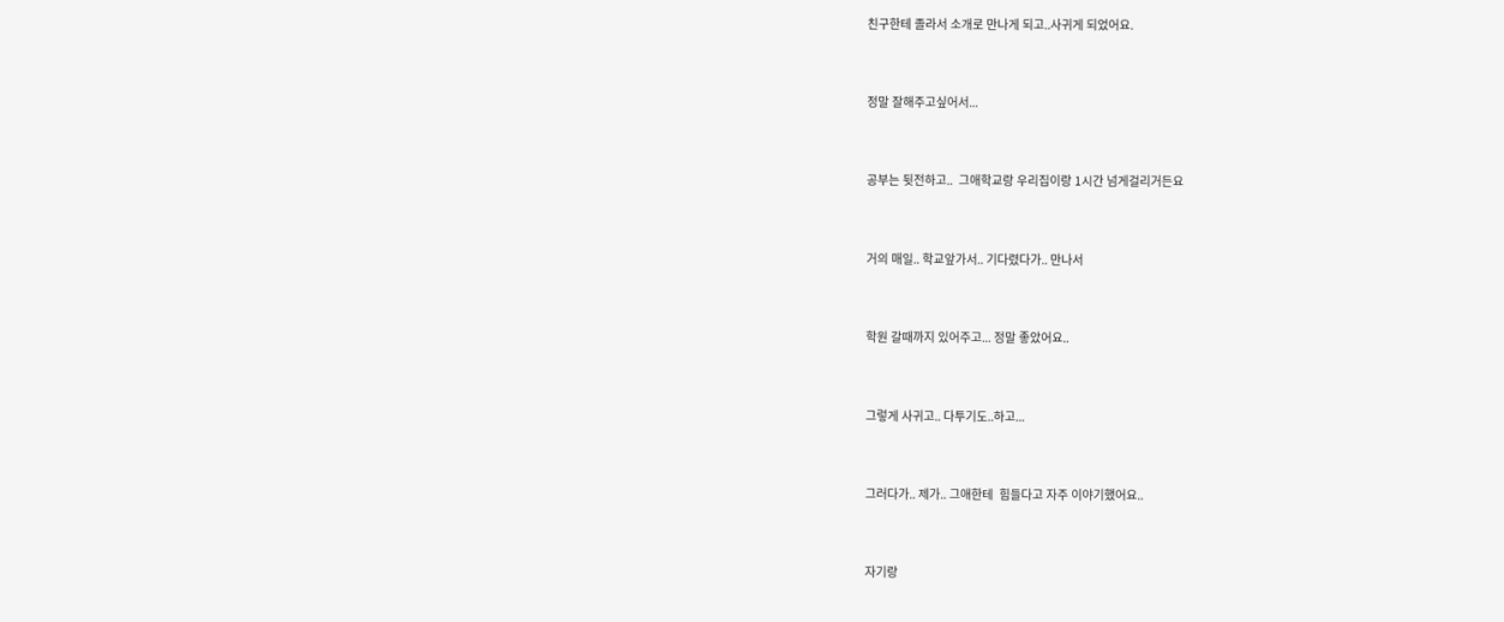친구한테 졸라서 소개로 만나게 되고..사귀게 되었어요.



정말 잘해주고싶어서...



공부는 뒷전하고..  그애학교랑 우리집이랑 1시간 넘게걸리거든요



거의 매일.. 학교앞가서.. 기다렸다가.. 만나서



학원 갈때까지 있어주고... 정말 좋았어요..



그렇게 사귀고.. 다투기도..하고...



그러다가.. 제가.. 그애한테  힘들다고 자주 이야기했어요..



자기랑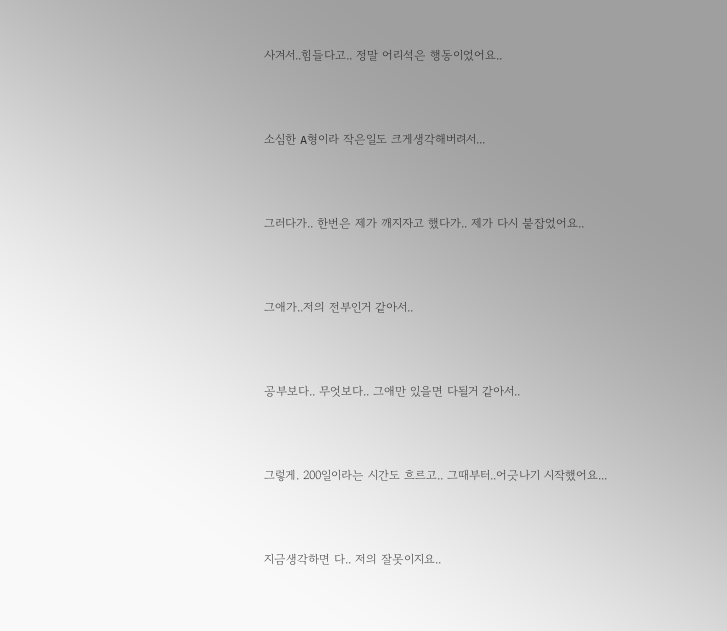사겨서..힘들다고.. 정말 어리석은 행동이었어요..



소심한 A형이라 작은일도 크게생각해버려서...



그러다가.. 한번은 제가 깨지자고 했다가.. 제가 다시 붙잡었어요..



그애가..저의 전부인거 같아서..



공부보다.. 무엇보다.. 그애만 있을면 다될거 같아서..



그렇게. 200일이라는 시간도 흐르고.. 그때부터..어긋나기 시작했어요...



지금생각하면 다.. 저의 잘못이지요..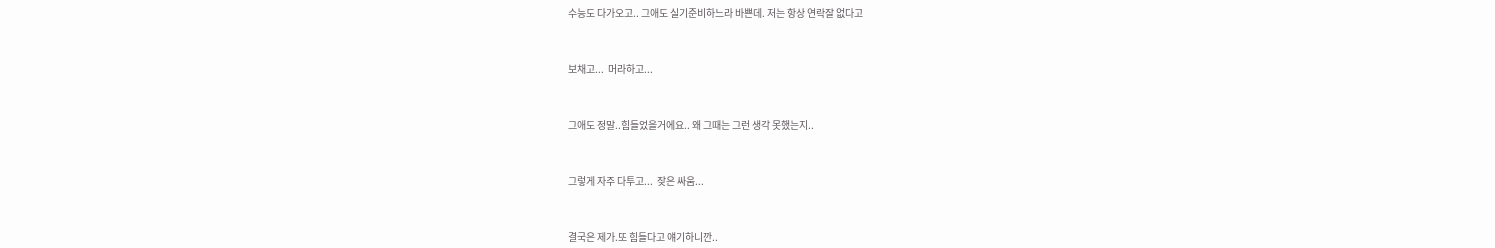수능도 다가오고.. 그애도 실기준비하느라 바쁜데. 저는 항상 연락잘 없다고



보채고...  머라하고...



그애도 정말..힘들었을거에요.. 왜 그때는 그런 생각 못했는지..



그렇게 자주 다투고...  잦은 싸움...



결국은 제가.또 힘들다고 얘기하니깐..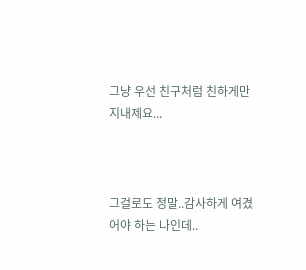그냥 우선 친구처럼 친하게만 지내제요...



그걸로도 정말..감사하게 여겼어야 하는 나인데..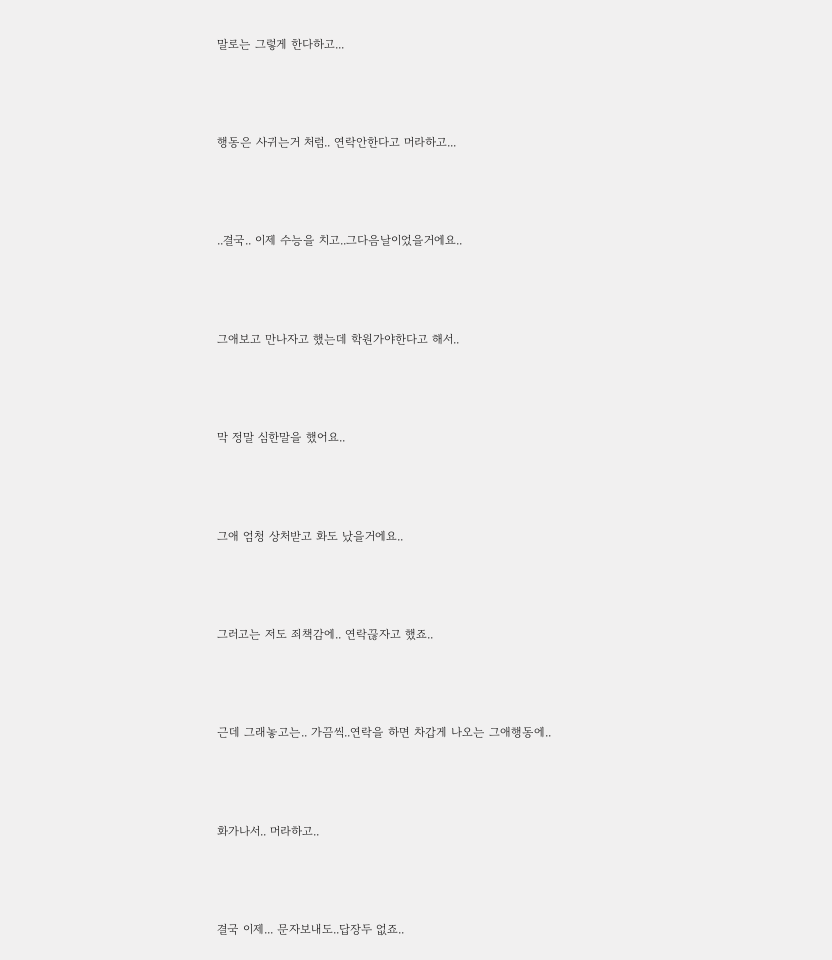말로는 그렇게 한다하고...



행동은 사귀는거 처럼.. 연락안한다고 머라하고...



..결국.. 이제 수능을 치고..그다음날이었을거에요..



그애보고 만나자고 했는데 학원가야한다고 해서..



막 정말 심한말을 했어요..



그애 엄청 상처받고 화도 났을거에요..



그러고는 저도 죄책감에.. 연락끊자고 했죠..



근데 그래놓고는.. 가끔씩..연락을 하면 차갑게 나오는 그애행동에..



화가나서.. 머라하고..



결국 이제... 문자보내도..답장두 없죠..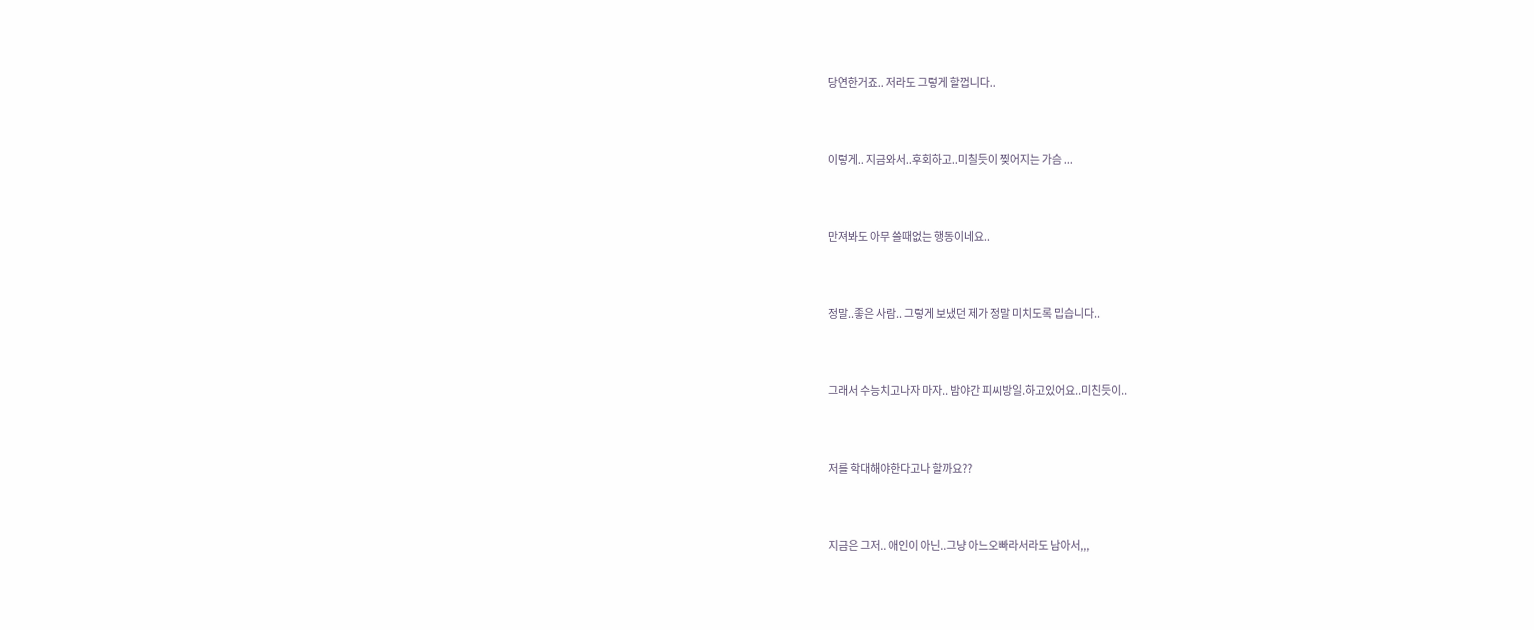당연한거죠.. 저라도 그렇게 할껍니다..



이렇게.. 지금와서..후회하고..미칠듯이 찢어지는 가슴 ...



만져봐도 아무 쓸때없는 행동이네요..



정말..좋은 사람.. 그렇게 보냈던 제가 정말 미치도록 밉습니다..



그래서 수능치고나자 마자.. 밤야간 피씨방일.하고있어요..미친듯이..



저를 학대해야한다고나 할까요??



지금은 그저.. 애인이 아닌..그냥 아느오빠라서라도 남아서,,,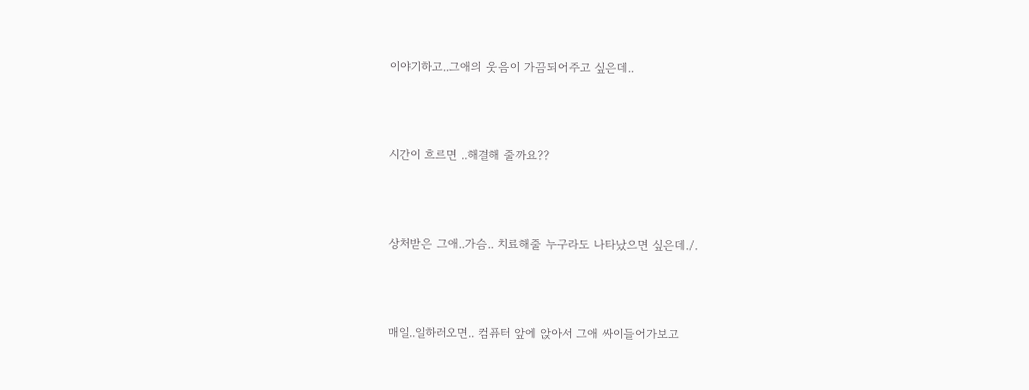이야기하고..그애의 웃음이 가끔되어주고 싶은데..



시간이 흐르면 ..해결해 줄까요??



상처받은 그애..가슴.. 치료해줄 누구라도 나타났으면 싶은데./.



매일..일하러오면.. 컴퓨터 앞에 앉아서 그애 싸이들어가보고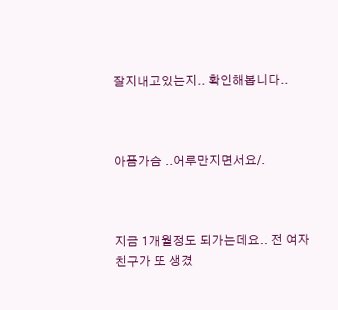잘지내고있는지.. 확인해봅니다..



아픔가슴 ..어루만지면서요/.



지금 1개월정도 되가는데요.. 전 여자친구가 또 생겼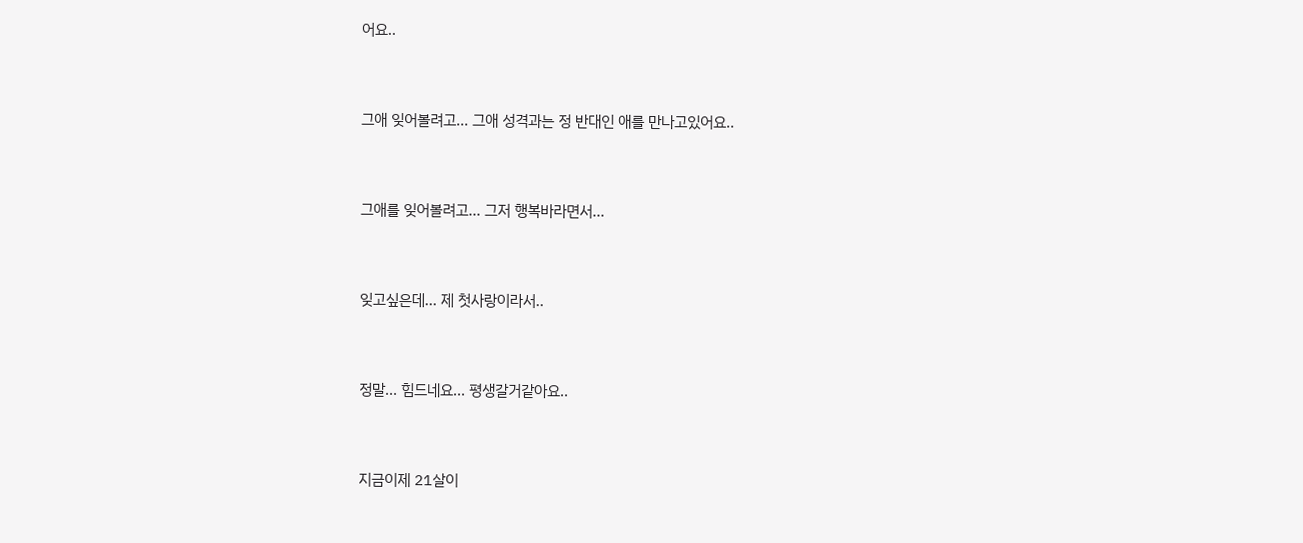어요..



그애 잊어볼려고... 그애 성격과는 정 반대인 애를 만나고있어요..



그애를 잊어볼려고... 그저 행복바라면서...



잊고싶은데... 제 첫사랑이라서..



정말... 힘드네요... 평생갈거같아요..



지금이제 21살이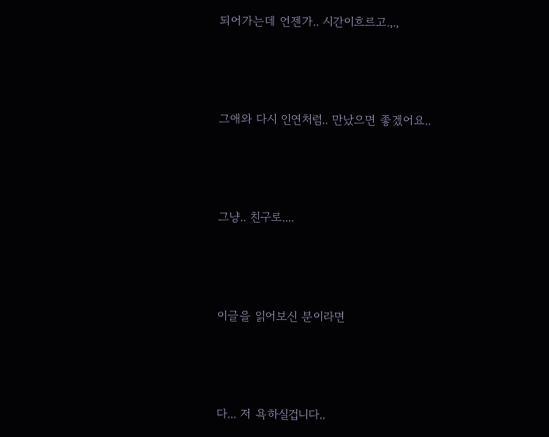되어가는데 언젠가.. 시간이흐르고.,.,



그애와 다시 인연처럼.. 만났으면 좋겠어요..



그냥.. 친구로....



이글을 읽어보신 분이라면



다... 저 욕하실겁니다..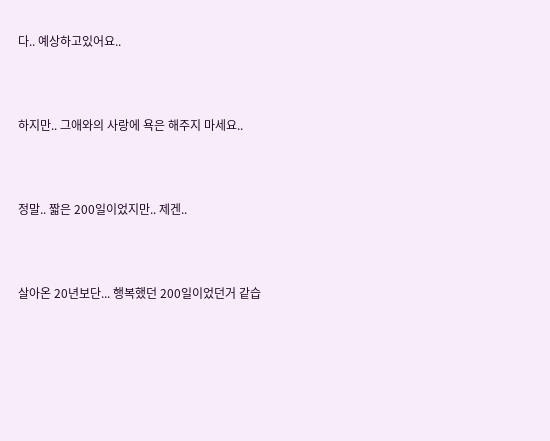다.. 예상하고있어요..



하지만.. 그애와의 사랑에 욕은 해주지 마세요..



정말.. 짧은 200일이었지만.. 제겐..



살아온 20년보단... 행복했던 200일이었던거 같습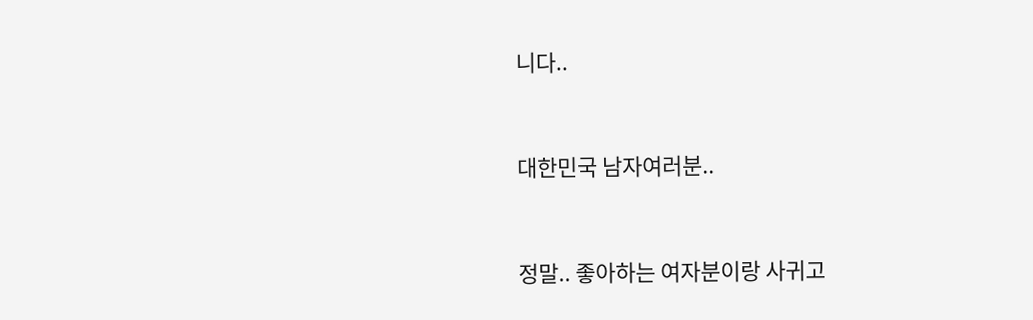니다..



대한민국 남자여러분..



정말.. 좋아하는 여자분이랑 사귀고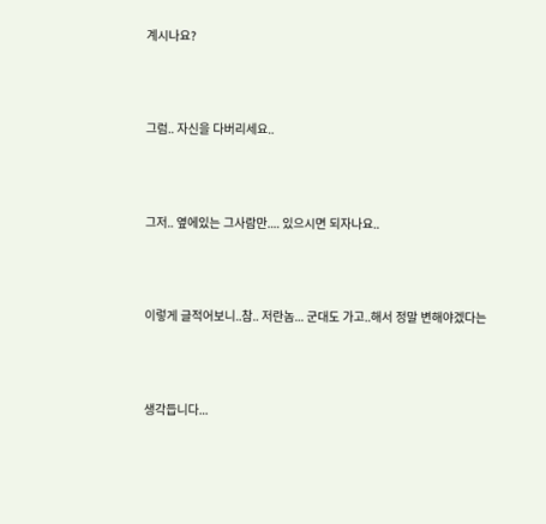계시나요?



그럼.. 자신을 다버리세요..



그저.. 옆에있는 그사람만.... 있으시면 되자나요..



이렇게 글적어보니..참.. 저란놈... 군대도 가고..해서 정말 변해야겠다는



생각듭니다...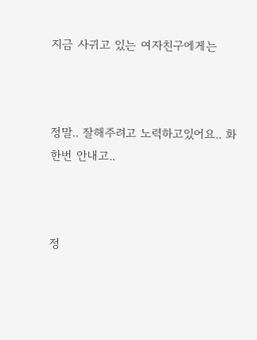지금 사귀고 있는 여자친구에게는



정말.. 잘해주려고 노력하고있어요.. 화 한번 안내고..



정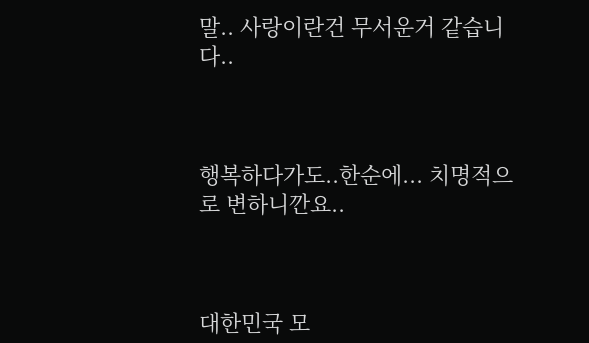말.. 사랑이란건 무서운거 같습니다..



행복하다가도..한순에... 치명적으로 변하니깐요..



대한민국 모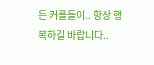든 커플들이.. 항상 행복하길 바랍니다..